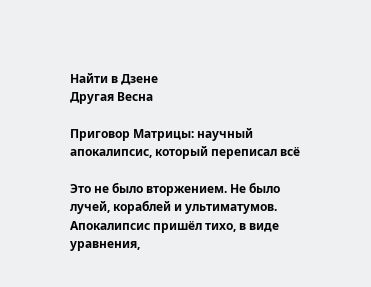Найти в Дзене
Другая Весна

Приговор Матрицы: научный апокалипсис, который переписал всё

Это не было вторжением. Не было лучей, кораблей и ультиматумов. Апокалипсис пришёл тихо, в виде уравнения,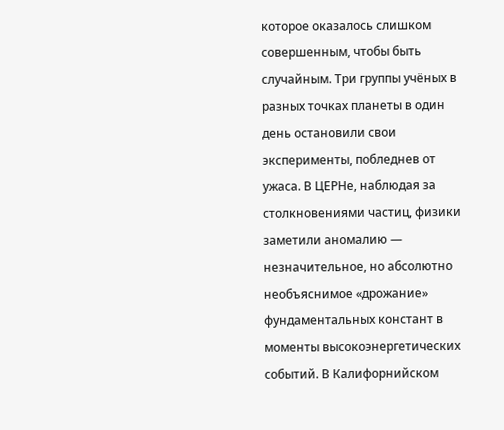которое оказалось слишком совершенным, чтобы быть случайным. Три группы учёных в разных точках планеты в один день остановили свои эксперименты, побледнев от ужаса. В ЦЕРНе, наблюдая за столкновениями частиц, физики заметили аномалию — незначительное, но абсолютно необъяснимое «дрожание» фундаментальных констант в моменты высокоэнергетических событий. В Калифорнийском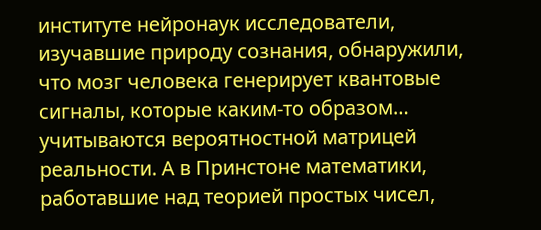институте нейронаук исследователи, изучавшие природу сознания, обнаружили, что мозг человека генерирует квантовые сигналы, которые каким-то образом… учитываются вероятностной матрицей реальности. А в Принстоне математики, работавшие над теорией простых чисел,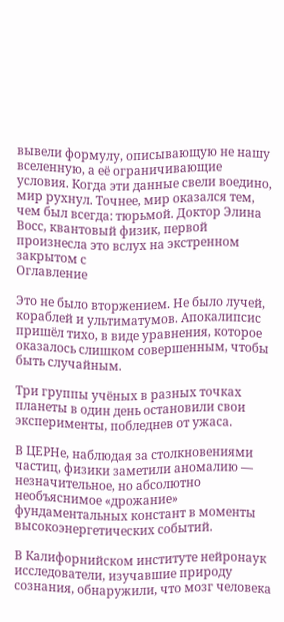вывели формулу, описывающую не нашу вселенную, а её ограничивающие условия. Когда эти данные свели воедино, мир рухнул. Точнее, мир оказался тем, чем был всегда: тюрьмой. Доктор Элина Восс, квантовый физик, первой произнесла это вслух на экстренном закрытом с
Оглавление

Это не было вторжением. Не было лучей, кораблей и ультиматумов. Апокалипсис пришёл тихо, в виде уравнения, которое оказалось слишком совершенным, чтобы быть случайным.

Три группы учёных в разных точках планеты в один день остановили свои эксперименты, побледнев от ужаса.

В ЦЕРНе, наблюдая за столкновениями частиц, физики заметили аномалию — незначительное, но абсолютно необъяснимое «дрожание» фундаментальных констант в моменты высокоэнергетических событий.

В Калифорнийском институте нейронаук исследователи, изучавшие природу сознания, обнаружили, что мозг человека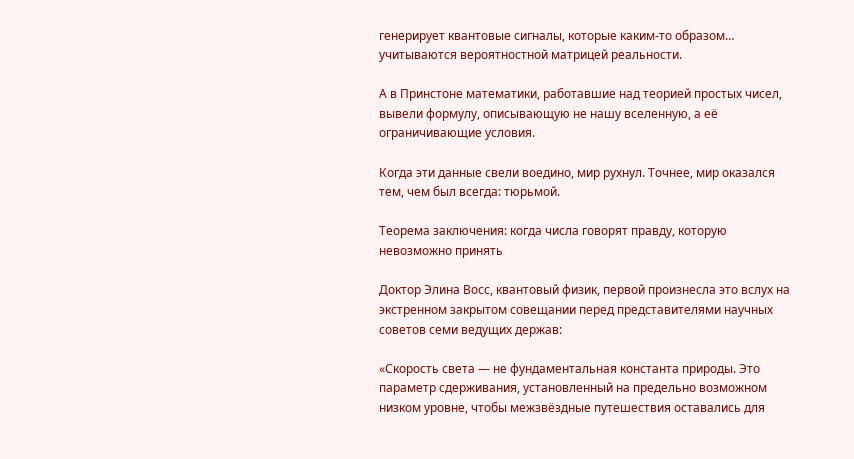генерирует квантовые сигналы, которые каким-то образом… учитываются вероятностной матрицей реальности.

А в Принстоне математики, работавшие над теорией простых чисел, вывели формулу, описывающую не нашу вселенную, а её ограничивающие условия.

Когда эти данные свели воедино, мир рухнул. Точнее, мир оказался тем, чем был всегда: тюрьмой.

Теорема заключения: когда числа говорят правду, которую невозможно принять

Доктор Элина Восс, квантовый физик, первой произнесла это вслух на экстренном закрытом совещании перед представителями научных советов семи ведущих держав:

«Скорость света — не фундаментальная константа природы. Это параметр сдерживания, установленный на предельно возможном низком уровне, чтобы межзвёздные путешествия оставались для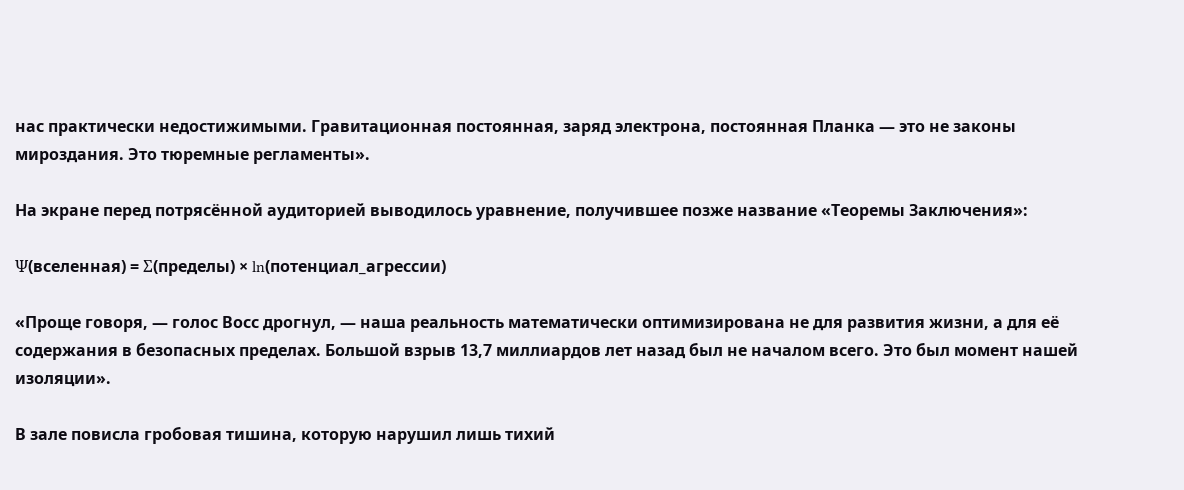нас практически недостижимыми. Гравитационная постоянная, заряд электрона, постоянная Планка — это не законы мироздания. Это тюремные регламенты».

На экране перед потрясённой аудиторией выводилось уравнение, получившее позже название «Теоремы Заключения»:

Ψ(вселенная) = Σ(пределы) × ln(потенциал_агрессии)

«Проще говоря, — голос Восс дрогнул, — наша реальность математически оптимизирована не для развития жизни, а для её содержания в безопасных пределах. Большой взрыв 13,7 миллиардов лет назад был не началом всего. Это был момент нашей изоляции».

В зале повисла гробовая тишина, которую нарушил лишь тихий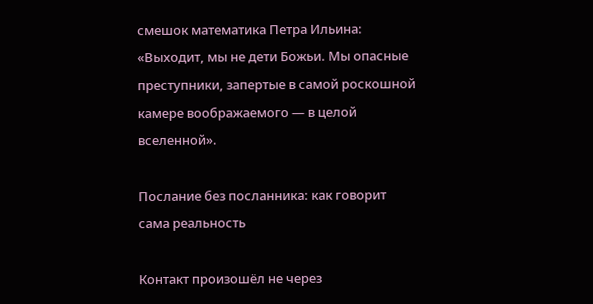смешок математика Петра Ильина: «Выходит, мы не дети Божьи. Мы опасные преступники, запертые в самой роскошной камере воображаемого — в целой вселенной».

Послание без посланника: как говорит сама реальность

Контакт произошёл не через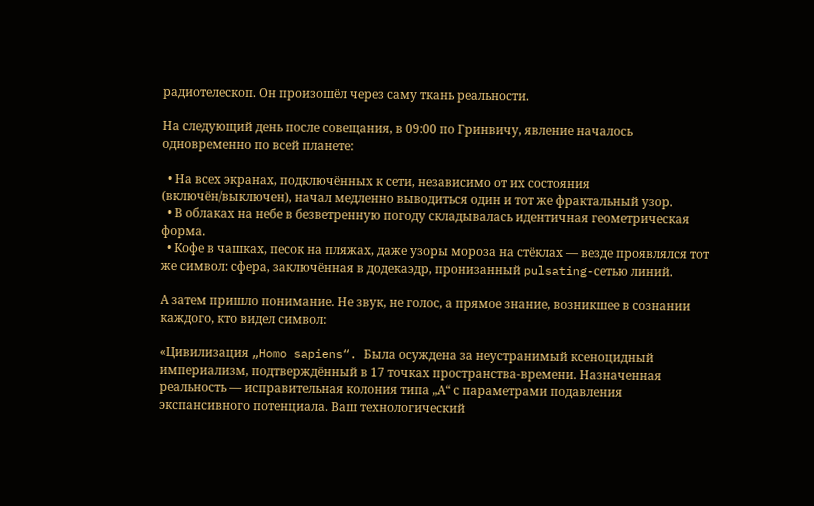радиотелескоп. Он произошёл через саму ткань реальности.

На следующий день после совещания, в 09:00 по Гринвичу, явление началось одновременно по всей планете:

  • На всех экранах, подключённых к сети, независимо от их состояния (включён/выключен), начал медленно выводиться один и тот же фрактальный узор.
  • В облаках на небе в безветренную погоду складывалась идентичная геометрическая форма.
  • Кофе в чашках, песок на пляжах, даже узоры мороза на стёклах — везде проявлялся тот же символ: сфера, заключённая в додекаэдр, пронизанный pulsating-сетью линий.

А затем пришло понимание. Не звук, не голос, а прямое знание, возникшее в сознании каждого, кто видел символ:

«Цивилизация „Homo sapiens“. Была осуждена за неустранимый ксеноцидный империализм, подтверждённый в 17 точках пространства-времени. Назначенная реальность — исправительная колония типа „А“ с параметрами подавления экспансивного потенциала. Ваш технологический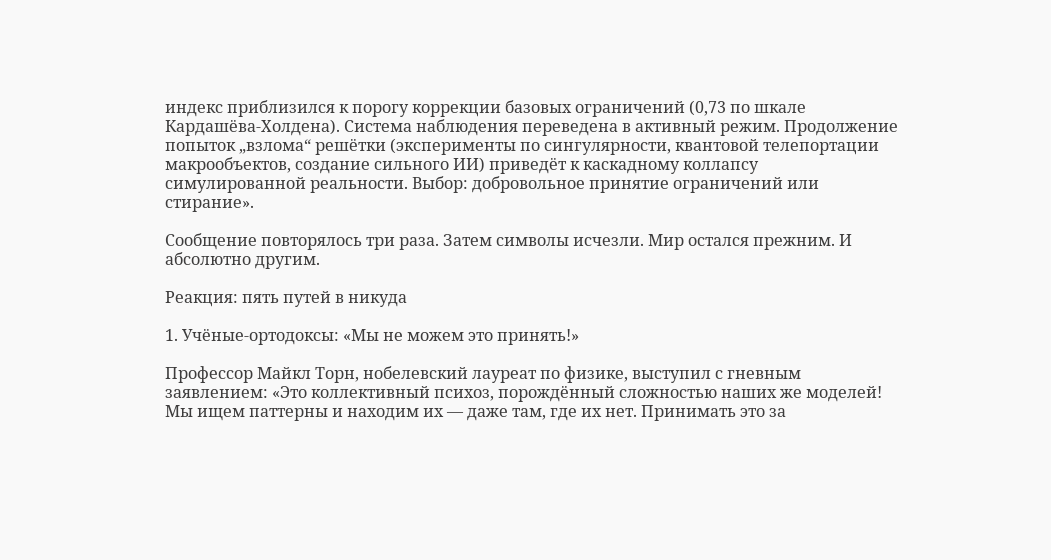индекс приблизился к порогу коррекции базовых ограничений (0,73 по шкале Кардашёва-Холдена). Система наблюдения переведена в активный режим. Продолжение попыток „взлома“ решётки (эксперименты по сингулярности, квантовой телепортации макрообъектов, создание сильного ИИ) приведёт к каскадному коллапсу симулированной реальности. Выбор: добровольное принятие ограничений или стирание».

Сообщение повторялось три раза. Затем символы исчезли. Мир остался прежним. И абсолютно другим.

Реакция: пять путей в никуда

1. Учёные-ортодоксы: «Мы не можем это принять!»

Профессор Майкл Торн, нобелевский лауреат по физике, выступил с гневным заявлением: «Это коллективный психоз, порождённый сложностью наших же моделей! Мы ищем паттерны и находим их — даже там, где их нет. Принимать это за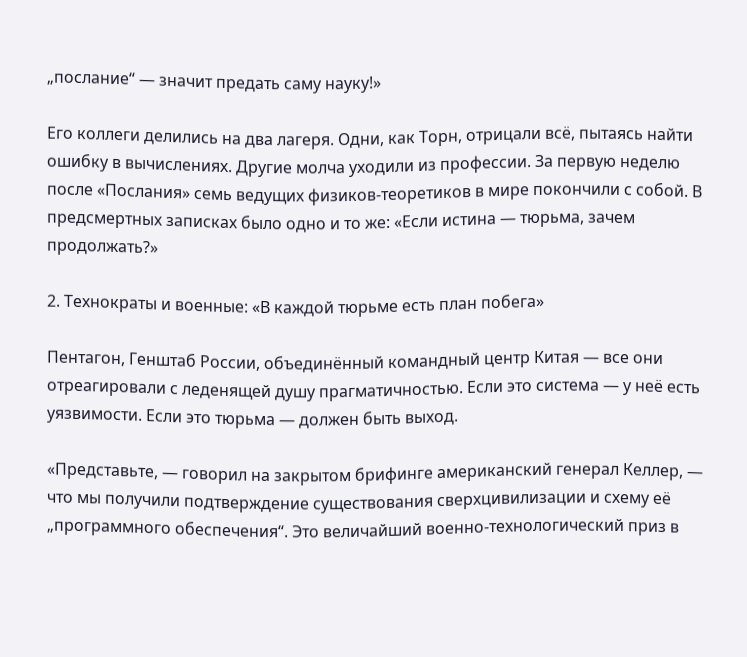„послание“ — значит предать саму науку!»

Его коллеги делились на два лагеря. Одни, как Торн, отрицали всё, пытаясь найти ошибку в вычислениях. Другие молча уходили из профессии. За первую неделю после «Послания» семь ведущих физиков-теоретиков в мире покончили с собой. В предсмертных записках было одно и то же: «Если истина — тюрьма, зачем продолжать?»

2. Технократы и военные: «В каждой тюрьме есть план побега»

Пентагон, Генштаб России, объединённый командный центр Китая — все они отреагировали с леденящей душу прагматичностью. Если это система — у неё есть уязвимости. Если это тюрьма — должен быть выход.

«Представьте, — говорил на закрытом брифинге американский генерал Келлер, — что мы получили подтверждение существования сверхцивилизации и схему её „программного обеспечения“. Это величайший военно-технологический приз в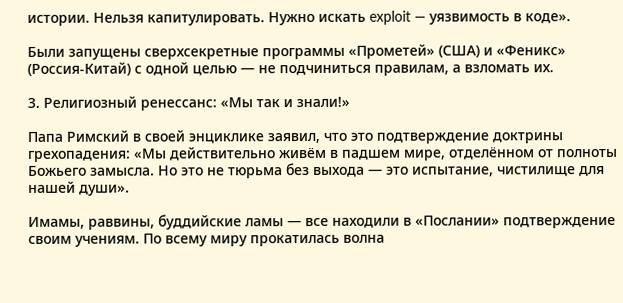истории. Нельзя капитулировать. Нужно искать exploit — уязвимость в коде».

Были запущены сверхсекретные программы «Прометей» (США) и «Феникс» (Россия-Китай) с одной целью — не подчиниться правилам, а взломать их.

3. Религиозный ренессанс: «Мы так и знали!»

Папа Римский в своей энциклике заявил, что это подтверждение доктрины грехопадения: «Мы действительно живём в падшем мире, отделённом от полноты Божьего замысла. Но это не тюрьма без выхода — это испытание, чистилище для нашей души».

Имамы, раввины, буддийские ламы — все находили в «Послании» подтверждение своим учениям. По всему миру прокатилась волна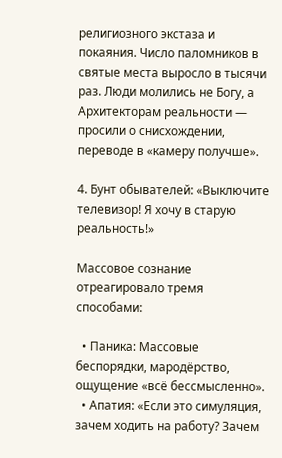религиозного экстаза и покаяния. Число паломников в святые места выросло в тысячи раз. Люди молились не Богу, а Архитекторам реальности — просили о снисхождении, переводе в «камеру получше».

4. Бунт обывателей: «Выключите телевизор! Я хочу в старую реальность!»

Массовое сознание отреагировало тремя способами:

  • Паника: Массовые беспорядки, мародёрство, ощущение «всё бессмысленно».
  • Апатия: «Если это симуляция, зачем ходить на работу? Зачем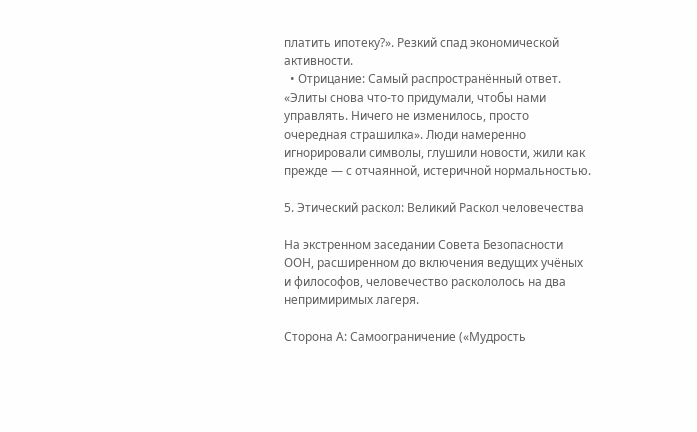платить ипотеку?». Резкий спад экономической активности.
  • Отрицание: Самый распространённый ответ. «Элиты снова что-то придумали, чтобы нами управлять. Ничего не изменилось, просто очередная страшилка». Люди намеренно игнорировали символы, глушили новости, жили как прежде — с отчаянной, истеричной нормальностью.

5. Этический раскол: Великий Раскол человечества

На экстренном заседании Совета Безопасности ООН, расширенном до включения ведущих учёных и философов, человечество раскололось на два непримиримых лагеря.

Сторона А: Самоограничение («Мудрость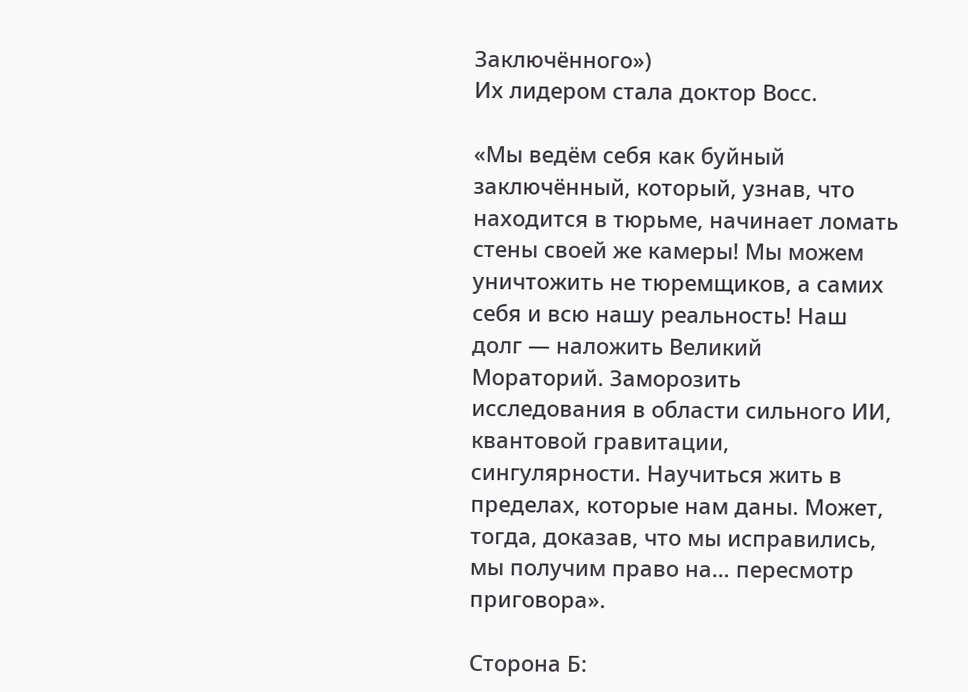Заключённого»)
Их лидером стала доктор Восс.

«Мы ведём себя как буйный заключённый, который, узнав, что находится в тюрьме, начинает ломать стены своей же камеры! Мы можем уничтожить не тюремщиков, а самих себя и всю нашу реальность! Наш долг — наложить Великий Мораторий. Заморозить исследования в области сильного ИИ, квантовой гравитации, сингулярности. Научиться жить в пределах, которые нам даны. Может, тогда, доказав, что мы исправились, мы получим право на… пересмотр приговора».

Сторона Б: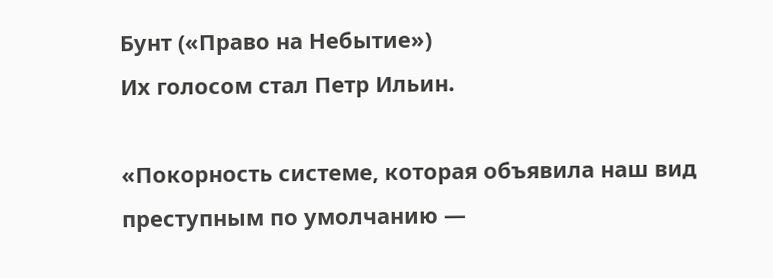Бунт («Право на Небытие»)
Их голосом стал Петр Ильин.

«Покорность системе, которая объявила наш вид преступным по умолчанию —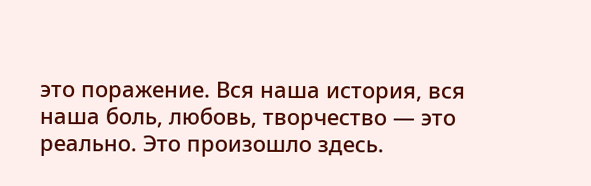это поражение. Вся наша история, вся наша боль, любовь, творчество — это реально. Это произошло здесь.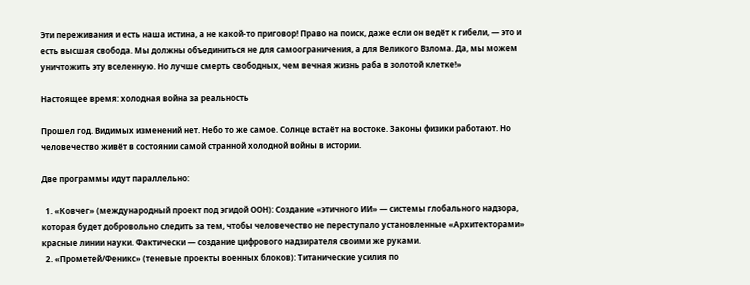Эти переживания и есть наша истина, а не какой-то приговор! Право на поиск, даже если он ведёт к гибели, — это и есть высшая свобода. Мы должны объединиться не для самоограничения, а для Великого Взлома. Да, мы можем уничтожить эту вселенную. Но лучше смерть свободных, чем вечная жизнь раба в золотой клетке!»

Настоящее время: холодная война за реальность

Прошел год. Видимых изменений нет. Небо то же самое. Солнце встаёт на востоке. Законы физики работают. Но человечество живёт в состоянии самой странной холодной войны в истории.

Две программы идут параллельно:

  1. «Ковчег» (международный проект под эгидой ООН): Создание «этичного ИИ» — системы глобального надзора, которая будет добровольно следить за тем, чтобы человечество не переступало установленные «Архитекторами» красные линии науки. Фактически — создание цифрового надзирателя своими же руками.
  2. «Прометей/Феникс» (теневые проекты военных блоков): Титанические усилия по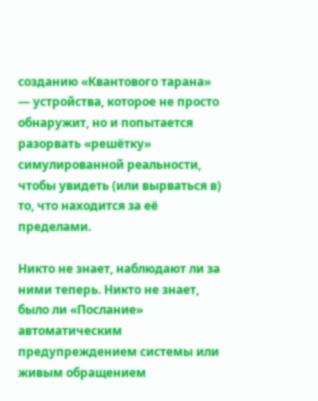созданию «Квантового тарана» — устройства, которое не просто обнаружит, но и попытается разорвать «решётку» симулированной реальности, чтобы увидеть (или вырваться в) то, что находится за её пределами.

Никто не знает, наблюдают ли за ними теперь. Никто не знает, было ли «Послание» автоматическим предупреждением системы или живым обращением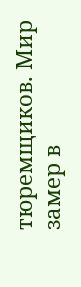тюремщиков. Мир замер в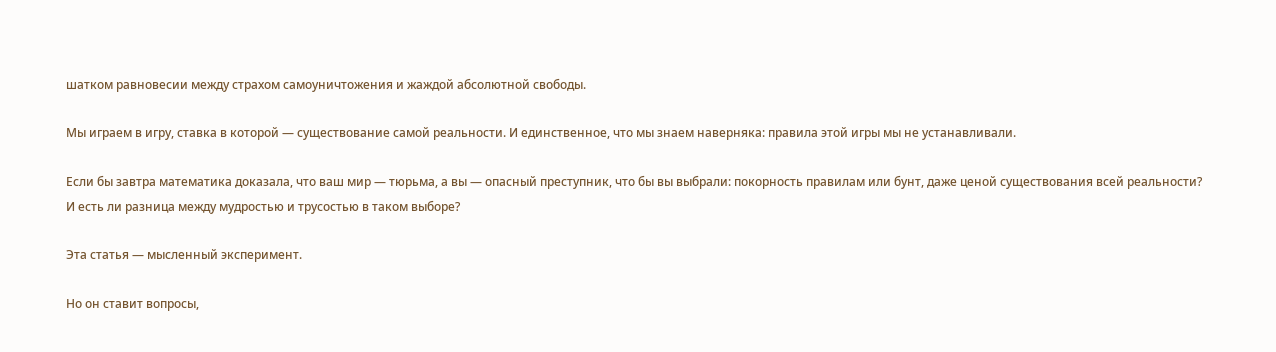шатком равновесии между страхом самоуничтожения и жаждой абсолютной свободы.

Мы играем в игру, ставка в которой — существование самой реальности. И единственное, что мы знаем наверняка: правила этой игры мы не устанавливали.

Если бы завтра математика доказала, что ваш мир — тюрьма, а вы — опасный преступник, что бы вы выбрали: покорность правилам или бунт, даже ценой существования всей реальности? И есть ли разница между мудростью и трусостью в таком выборе?

Эта статья — мысленный эксперимент.

Но он ставит вопросы,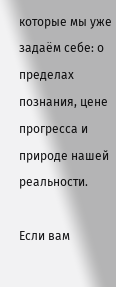которые мы уже задаём себе: о пределах познания, цене прогресса и природе нашей реальности.

Если вам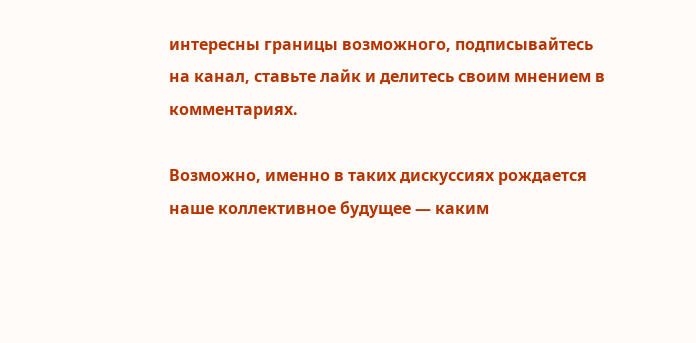интересны границы возможного, подписывайтесь на канал, ставьте лайк и делитесь своим мнением в комментариях.

Возможно, именно в таких дискуссиях рождается наше коллективное будущее — каким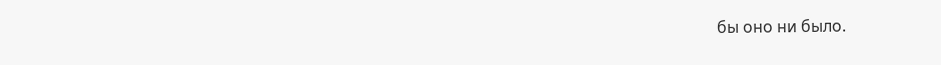бы оно ни было.